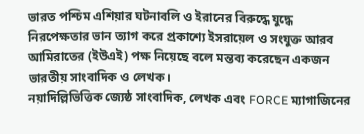ভারত পশ্চিম এশিয়ার ঘটনাবলি ও ইরানের বিরুদ্ধে যুদ্ধে নিরপেক্ষতার ভান ত্যাগ করে প্রকাশ্যে ইসরায়েল ও সংযুক্ত আরব আমিরাতের (ইউএই) পক্ষ নিয়েছে বলে মন্তব্য করেছেন একজন ভারতীয় সাংবাদিক ও লেখক।
নয়াদিল্লিভিত্তিক জ্যেষ্ঠ সাংবাদিক, লেখক এবং FORCE ম্যাগাজিনের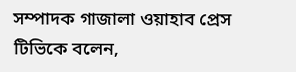সম্পাদক গাজালা ওয়াহাব প্রেস টিভিকে বলেন,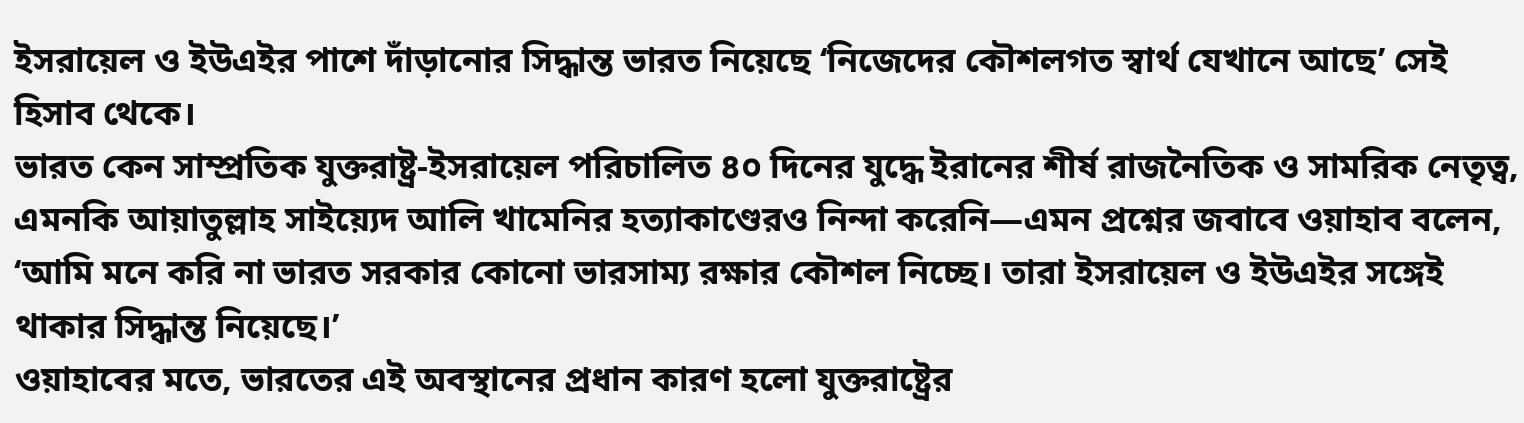ইসরায়েল ও ইউএইর পাশে দাঁড়ানোর সিদ্ধান্ত ভারত নিয়েছে ‘নিজেদের কৌশলগত স্বার্থ যেখানে আছে’ সেই হিসাব থেকে।
ভারত কেন সাম্প্রতিক যুক্তরাষ্ট্র-ইসরায়েল পরিচালিত ৪০ দিনের যুদ্ধে ইরানের শীর্ষ রাজনৈতিক ও সামরিক নেতৃত্ব, এমনকি আয়াতুল্লাহ সাইয়্যেদ আলি খামেনির হত্যাকাণ্ডেরও নিন্দা করেনি—এমন প্রশ্নের জবাবে ওয়াহাব বলেন, ‘আমি মনে করি না ভারত সরকার কোনো ভারসাম্য রক্ষার কৌশল নিচ্ছে। তারা ইসরায়েল ও ইউএইর সঙ্গেই থাকার সিদ্ধান্ত নিয়েছে।’
ওয়াহাবের মতে, ভারতের এই অবস্থানের প্রধান কারণ হলো যুক্তরাষ্ট্রের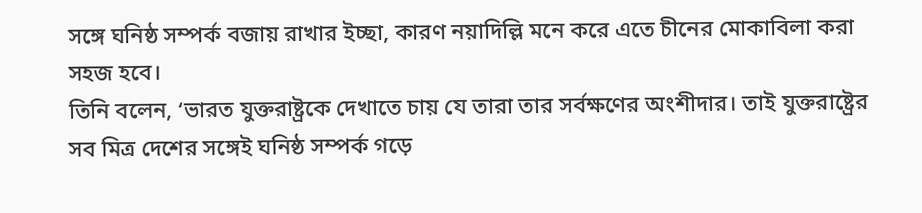সঙ্গে ঘনিষ্ঠ সম্পর্ক বজায় রাখার ইচ্ছা, কারণ নয়াদিল্লি মনে করে এতে চীনের মোকাবিলা করা সহজ হবে।
তিনি বলেন, ‘ভারত যুক্তরাষ্ট্রকে দেখাতে চায় যে তারা তার সর্বক্ষণের অংশীদার। তাই যুক্তরাষ্ট্রের সব মিত্র দেশের সঙ্গেই ঘনিষ্ঠ সম্পর্ক গড়ে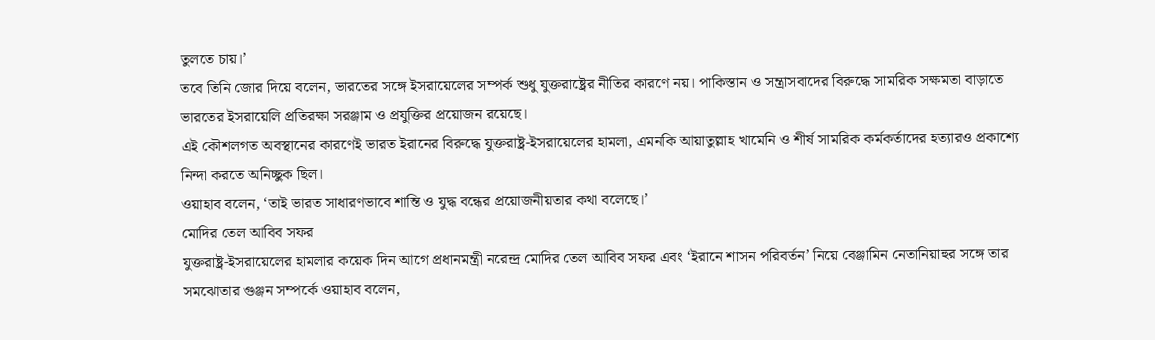তুলতে চায়।’
তবে তিনি জোর দিয়ে বলেন, ভারতের সঙ্গে ইসরায়েলের সম্পর্ক শুধু যুক্তরাষ্ট্রের নীতির কারণে নয়। পাকিস্তান ও সন্ত্রাসবাদের বিরুদ্ধে সামরিক সক্ষমতা বাড়াতে ভারতের ইসরায়েলি প্রতিরক্ষা সরঞ্জাম ও প্রযুক্তির প্রয়োজন রয়েছে।
এই কৌশলগত অবস্থানের কারণেই ভারত ইরানের বিরুদ্ধে যুক্তরাষ্ট্র-ইসরায়েলের হামলা, এমনকি আয়াতুল্লাহ খামেনি ও শীর্ষ সামরিক কর্মকর্তাদের হত্যারও প্রকাশ্যে নিন্দা করতে অনিচ্ছুক ছিল।
ওয়াহাব বলেন, ‘তাই ভারত সাধারণভাবে শান্তি ও যুদ্ধ বন্ধের প্রয়োজনীয়তার কথা বলেছে।’
মোদির তেল আবিব সফর
যুক্তরাষ্ট্র-ইসরায়েলের হামলার কয়েক দিন আগে প্রধানমন্ত্রী নরেন্দ্র মোদির তেল আবিব সফর এবং ‘ইরানে শাসন পরিবর্তন’ নিয়ে বেঞ্জামিন নেতানিয়াহুর সঙ্গে তার সমঝোতার গুঞ্জন সম্পর্কে ওয়াহাব বলেন,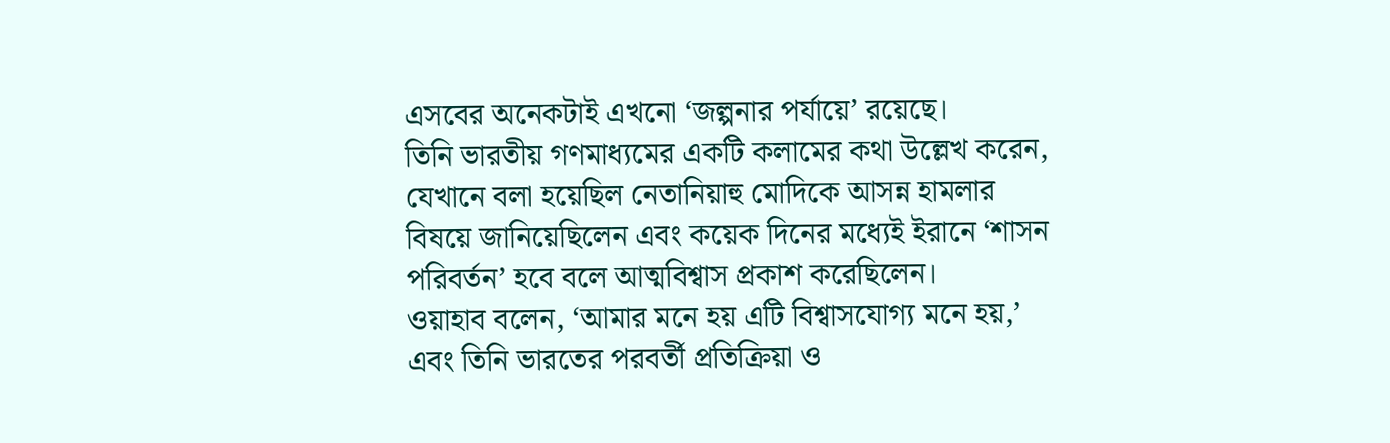এসবের অনেকটাই এখনো ‘জল্পনার পর্যায়ে’ রয়েছে।
তিনি ভারতীয় গণমাধ্যমের একটি কলামের কথা উল্লেখ করেন, যেখানে বলা হয়েছিল নেতানিয়াহু মোদিকে আসন্ন হামলার বিষয়ে জানিয়েছিলেন এবং কয়েক দিনের মধ্যেই ইরানে ‘শাসন পরিবর্তন’ হবে বলে আত্মবিশ্বাস প্রকাশ করেছিলেন।
ওয়াহাব বলেন, ‘আমার মনে হয় এটি বিশ্বাসযোগ্য মনে হয়,’ এবং তিনি ভারতের পরবর্তী প্রতিক্রিয়া ও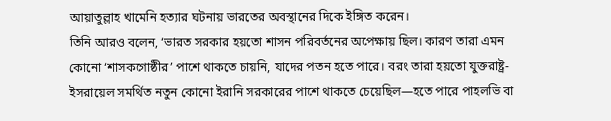আয়াতুল্লাহ খামেনি হত্যার ঘটনায় ভারতের অবস্থানের দিকে ইঙ্গিত করেন।
তিনি আরও বলেন, ‘ভারত সরকার হয়তো শাসন পরিবর্তনের অপেক্ষায় ছিল। কারণ তারা এমন কোনো ‘শাসকগোষ্ঠীর’ পাশে থাকতে চায়নি, যাদের পতন হতে পারে। বরং তারা হয়তো যুক্তরাষ্ট্র-ইসরায়েল সমর্থিত নতুন কোনো ইরানি সরকারের পাশে থাকতে চেয়েছিল—হতে পারে পাহলভি বা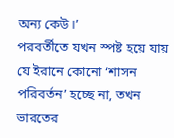অন্য কেউ।’
পরবর্তীতে যখন স্পষ্ট হয়ে যায় যে ইরানে কোনো ‘শাসন পরিবর্তন’ হচ্ছে না, তখন ভারতের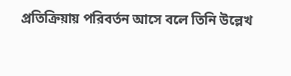প্রতিক্রিয়ায় পরিবর্তন আসে বলে তিনি উল্লেখ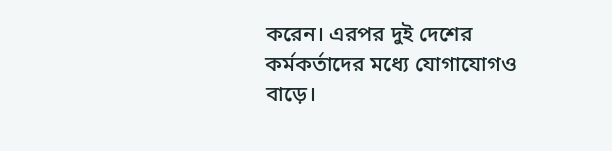করেন। এরপর দুই দেশের কর্মকর্তাদের মধ্যে যোগাযোগও বাড়ে।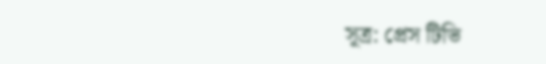সূত্র: প্রেস টিভি